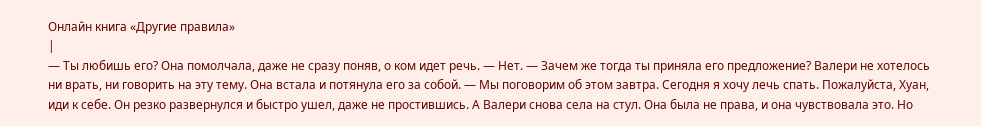Онлайн книга «Другие правила»
|
— Ты любишь его? Она помолчала, даже не сразу поняв, о ком идет речь. — Нет. — Зачем же тогда ты приняла его предложение? Валери не хотелось ни врать, ни говорить на эту тему. Она встала и потянула его за собой. — Мы поговорим об этом завтра. Сегодня я хочу лечь спать. Пожалуйста, Хуан, иди к себе. Он резко развернулся и быстро ушел, даже не простившись. А Валери снова села на стул. Она была не права, и она чувствовала это. Но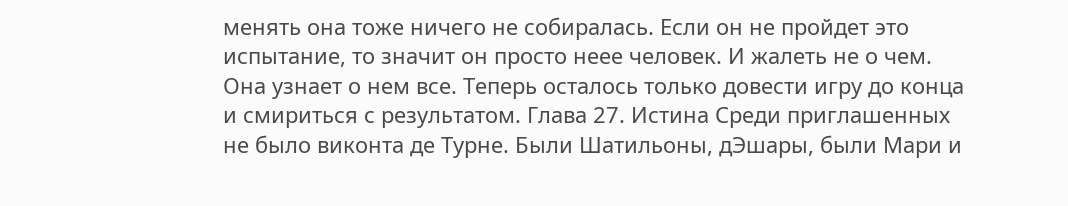менять она тоже ничего не собиралась. Если он не пройдет это испытание, то значит он просто неее человек. И жалеть не о чем. Она узнает о нем все. Теперь осталось только довести игру до конца и смириться с результатом. Глава 27. Истина Среди приглашенных не было виконта де Турне. Были Шатильоны, дЭшары, были Мари и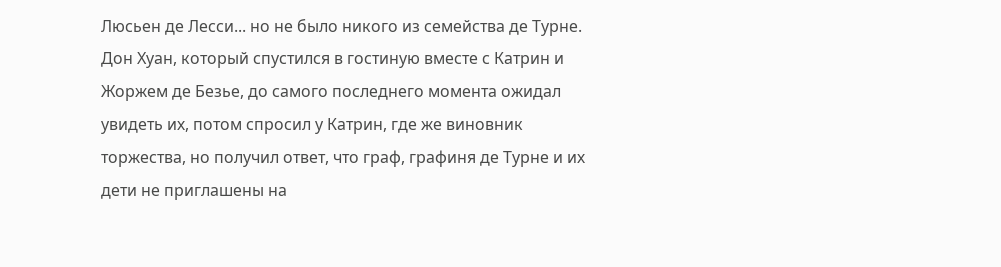Люсьен де Лесси... но не было никого из семейства де Турне. Дон Хуан, который спустился в гостиную вместе с Катрин и Жоржем де Безье, до самого последнего момента ожидал увидеть их, потом спросил у Катрин, где же виновник торжества, но получил ответ, что граф, графиня де Турне и их дети не приглашены на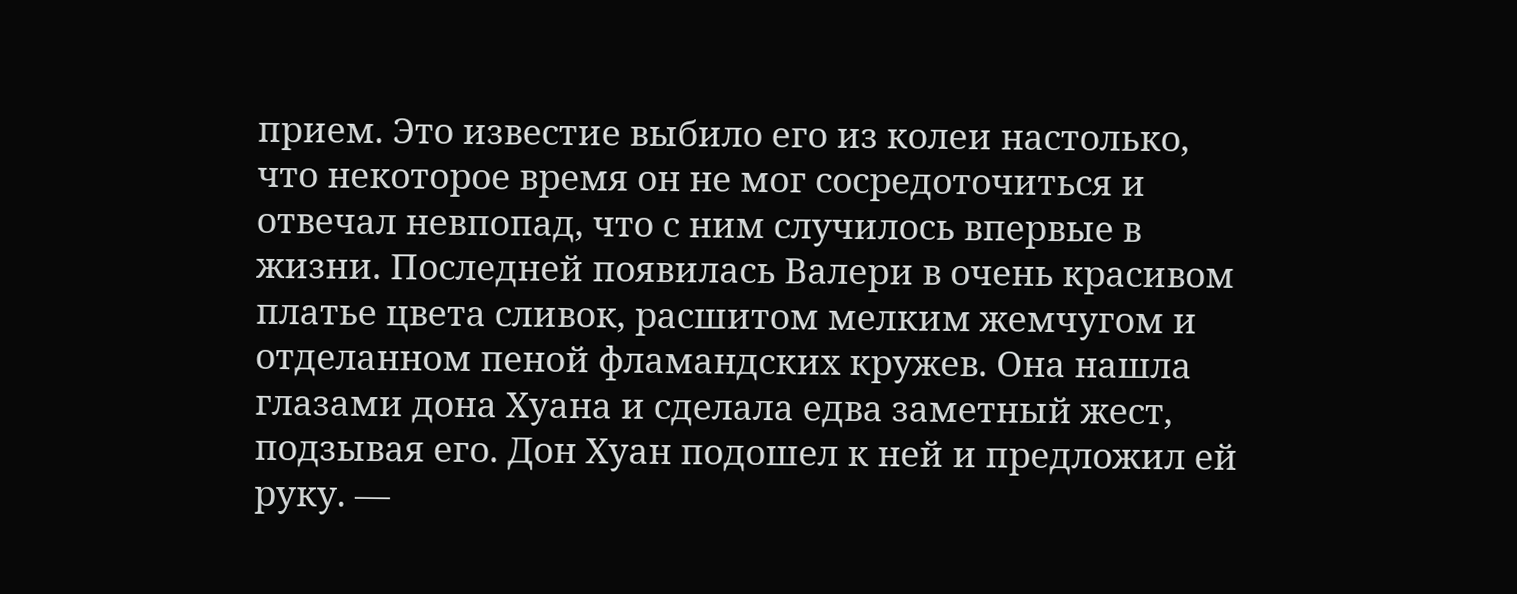прием. Это известие выбило его из колеи настолько, что некоторое время он не мог сосредоточиться и отвечал невпопад, что с ним случилось впервые в жизни. Последней появилась Валери в очень красивом платье цвета сливок, расшитом мелким жемчугом и отделанном пеной фламандских кружев. Она нашла глазами дона Хуана и сделала едва заметный жест, подзывая его. Дон Хуан подошел к ней и предложил ей руку. —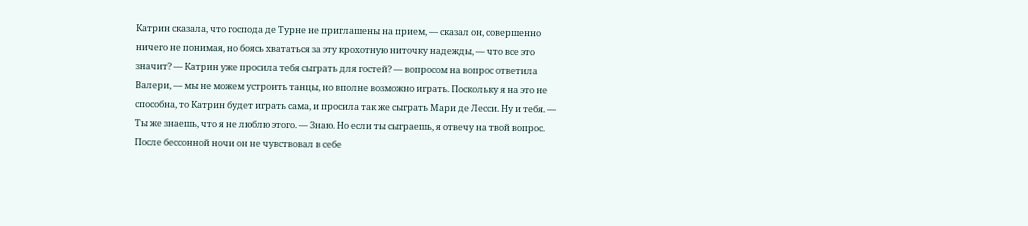Катрин сказала, что господа де Турне не приглашены на прием, — сказал он, совершенно ничего не понимая, но боясь хвататься за эту крохотную ниточку надежды, — что все это значит? — Катрин уже просила тебя сыграть для гостей? — вопросом на вопрос ответила Валери, — мы не можем устроить танцы, но вполне возможно играть. Поскольку я на это не способна, то Катрин будет играть сама, и просила так же сыграть Мари де Лесси. Ну и тебя. — Ты же знаешь, что я не люблю этого. — Знаю. Но если ты сыграешь, я отвечу на твой вопрос. После бессонной ночи он не чувствовал в себе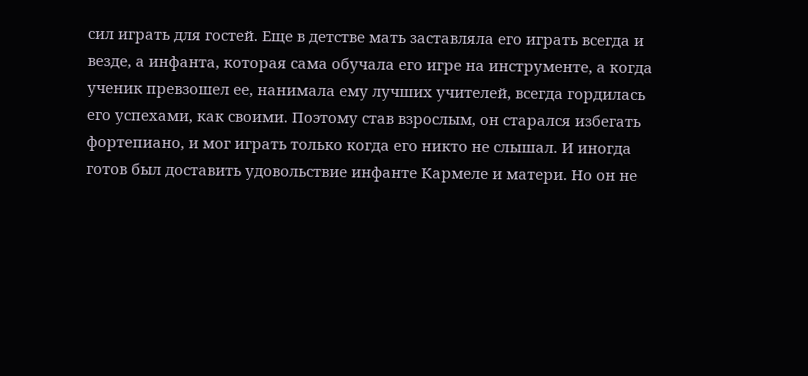сил играть для гостей. Еще в детстве мать заставляла его играть всегда и везде, а инфанта, которая сама обучала его игре на инструменте, а когда ученик превзошел ее, нанимала ему лучших учителей, всегда гордилась его успехами, как своими. Поэтому став взрослым, он старался избегать фортепиано, и мог играть только когда его никто не слышал. И иногда готов был доставить удовольствие инфанте Кармеле и матери. Но он не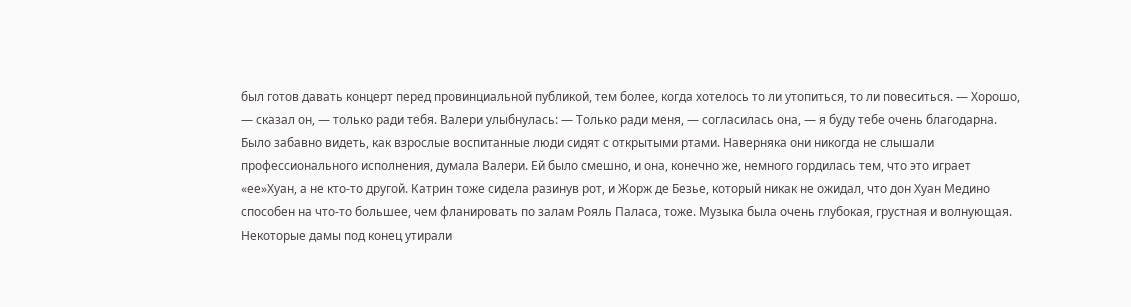был готов давать концерт перед провинциальной публикой, тем более, когда хотелось то ли утопиться, то ли повеситься. — Хорошо, — сказал он, — только ради тебя. Валери улыбнулась: — Только ради меня, — согласилась она, — я буду тебе очень благодарна. Было забавно видеть, как взрослые воспитанные люди сидят с открытыми ртами. Наверняка они никогда не слышали профессионального исполнения, думала Валери. Ей было смешно, и она, конечно же, немного гордилась тем, что это играет «ее»Хуан, а не кто-то другой. Катрин тоже сидела разинув рот, и Жорж де Безье, который никак не ожидал, что дон Хуан Медино способен на что-то большее, чем фланировать по залам Рояль Паласа, тоже. Музыка была очень глубокая, грустная и волнующая. Некоторые дамы под конец утирали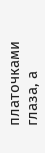платочками глаза, а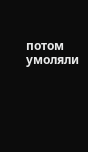потом умоляли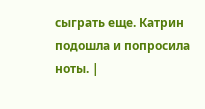сыграть еще. Катрин подошла и попросила ноты. |